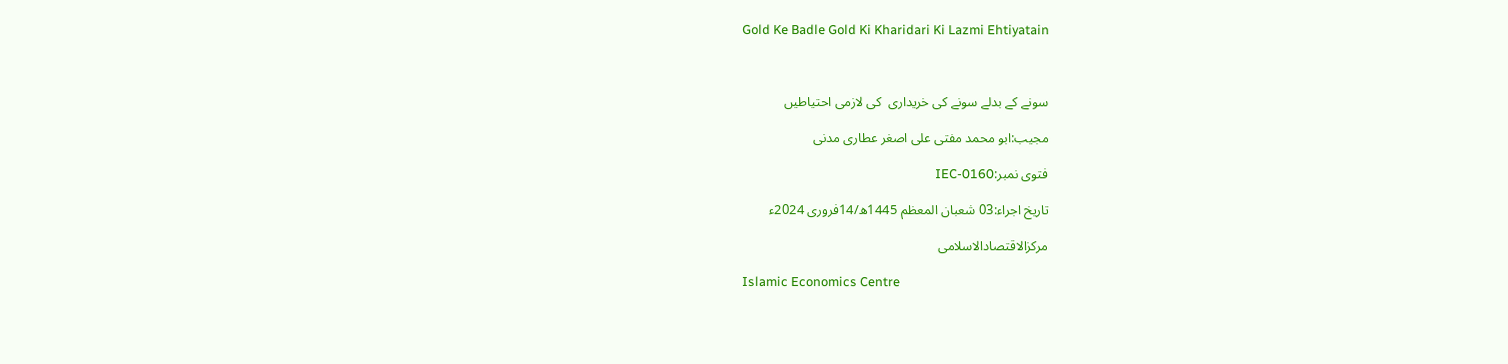Gold Ke Badle Gold Ki Kharidari Ki Lazmi Ehtiyatain



سونے کے بدلے سونے کی خریداری  کی لازمی احتیاطیں

مجیب:ابو محمد مفتی علی اصغر عطاری مدنی

فتوی نمبر:IEC-0160

تاریخ اجراء:03 شعبان المعظم 1445ھ/14فروری 2024ء

مرکزالاقتصادالاسلامی

Islamic Economics Centre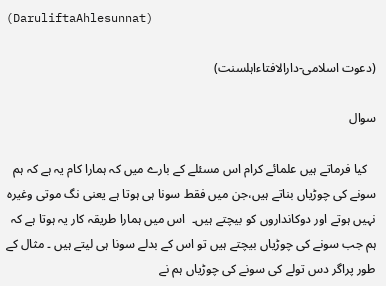(DaruliftaAhlesunnat)

(دعوت اسلامی-دارالافتاءاہلسنت)

سوال

   کیا فرماتے ہیں علمائے کرام اس مسئلے کے بارے میں کہ ہمارا کام یہ ہے کہ ہم سونے کی چوڑیاں بناتے ہیں،جن میں فقط سونا ہی ہوتا ہے یعنی نگ موتی وغیرہ نہیں ہوتے اور دوکانداروں کو بیچتے ہیں۔  اس میں ہمارا طریقہ کار یہ ہوتا ہے کہ ہم جب سونے کی چوڑیاں بیچتے ہیں تو اس کے بدلے سونا ہی لیتے ہیں ۔ مثال کے طور پراگر دس تولے کی سونے کی چوڑیاں ہم نے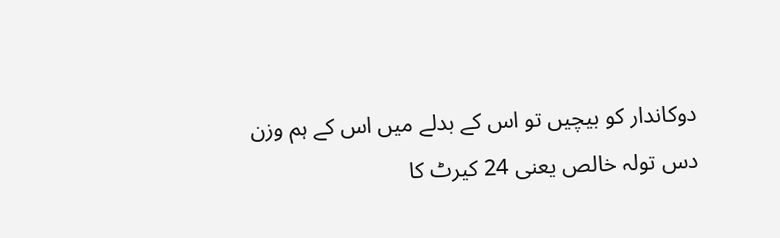دوکاندار کو بیچیں تو اس کے بدلے میں اس کے ہم وزن دس تولہ خالص یعنی 24 کیرٹ کا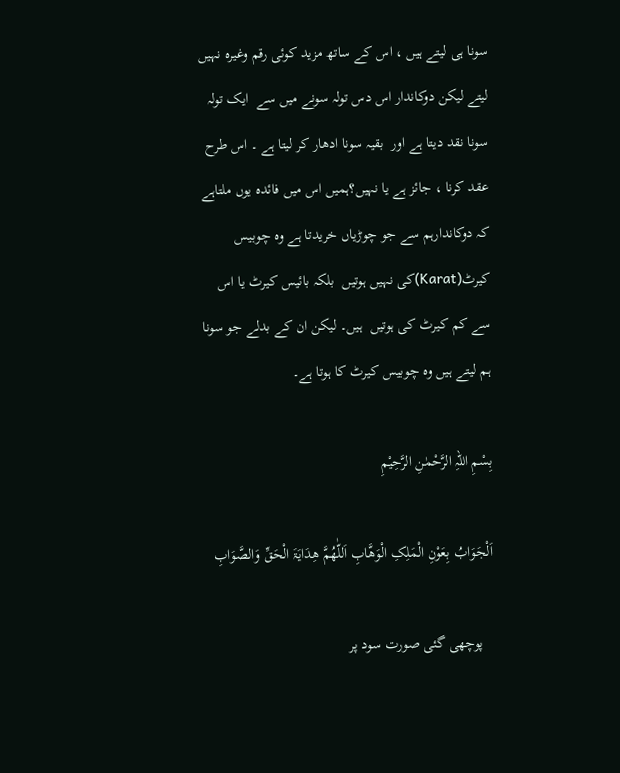سونا ہی لیتے ہیں ، اس کے ساتھ مزید کوئی رقم وغیرہ نہیں لیتے لیکن دوکاندار اس دس تولہ سونے میں سے  ایک تولہ سونا نقد دیتا ہے اور  بقیہ سونا ادھار کر لیتا ہے ۔ اس طرح عقد کرنا ، جائز ہے یا نہیں؟ہمیں اس میں فائدہ یوں ملتاہے کہ دوکاندارہم سے جو چوڑیاں خریدتا ہے وہ چوبیس کیرٹ(Karat)کی نہیں ہوتیں  بلکہ بائیس کیرٹ یا اس سے کم کیرٹ کی ہوتیں  ہیں۔ لیکن ان کے بدلے جو سونا ہم لیتے ہیں وہ چوبیس کیرٹ کا ہوتا ہے۔

بِسْمِ اللہِ الرَّحْمٰنِ الرَّحِيْمِ

اَلْجَوَابُ بِعَوْنِ الْمَلِکِ الْوَھَّابِ اَللّٰھُمَّ ھِدَایَۃَ الْحَقِّ وَالصَّوَابِ

   پوچھی گئی صورت سود پر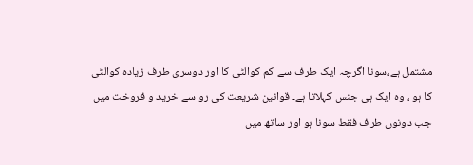مشتمل ہے،سونا اگرچہ ایک طرف سے کم کوالٹی کا اور دوسری طرف زیادہ کوالٹی کا ہو ، وہ ایک ہی جنس کہلاتا ہے۔ قوانین شریعت کی رو سے خرید و فروخت میں جب دونوں طرف فقط سونا ہو اور ساتھ میں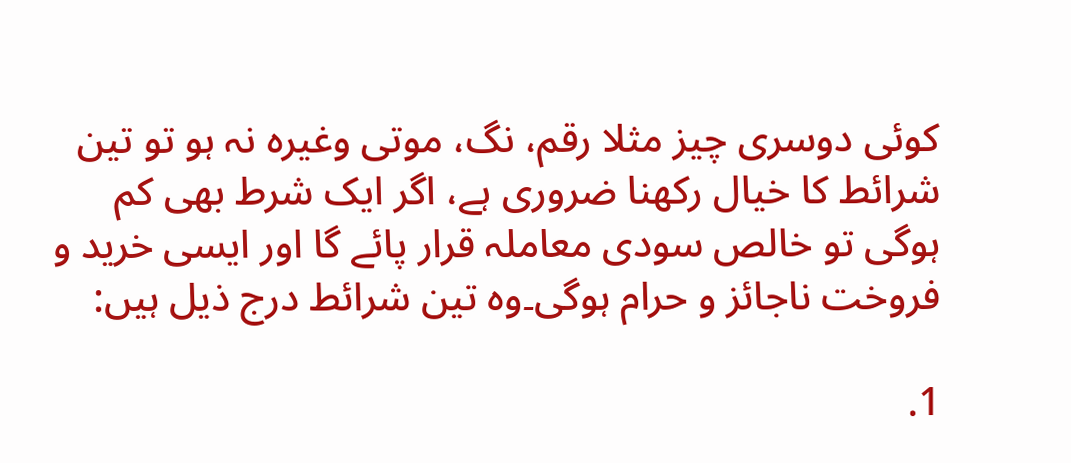کوئی دوسری چیز مثلا رقم، نگ، موتی وغیرہ نہ ہو تو تین شرائط کا خیال رکھنا ضروری ہے، اگر ایک شرط بھی کم ہوگی تو خالص سودی معاملہ قرار پائے گا اور ایسی خرید و فروخت ناجائز و حرام ہوگی۔وہ تین شرائط درج ذیل ہیں:

1.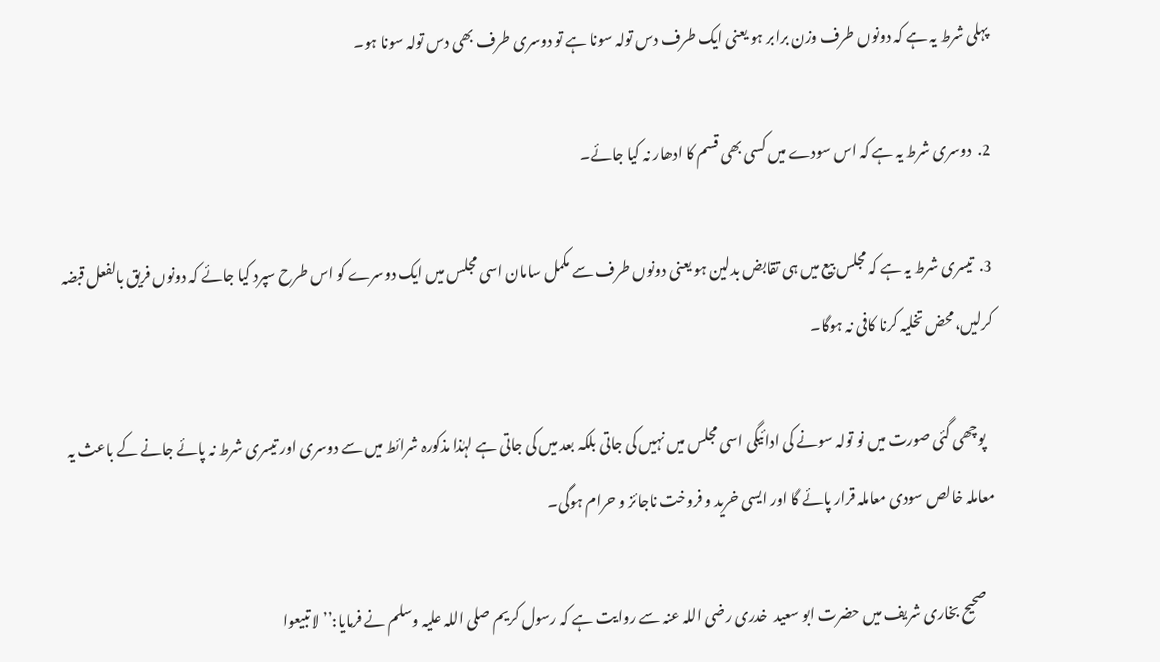پہلی شرط یہ ہے کہ دونوں طرف وزن برابر ہو یعنی ایک طرف دس تولہ سونا ہے تو دوسری طرف بھی دس تولہ سونا ہو۔

2.  دوسری شرط یہ ہے کہ اس سودے میں کسی بھی قسم کا ادھار نہ کیا جائے۔

3.  تیسری شرط یہ ہے کہ مجلس بیع میں ہی تقابض بدلین ہو یعنی دونوں طرف سے مکمل سامان اسی مجلس میں ایک دوسرے کو اس طرح سپرد کیا جائے کہ دونوں فریق بالفعل قبضہ کرلیں،محض تخلیہ کرنا کافی نہ ہوگا۔

   پوچھی گئی صورت میں نو تولہ سونے کی ادائیگی اسی مجلس میں نہیں کی جاتی بلکہ بعد میں کی جاتی ہے لہٰذا مذکورہ شرائط میں سے دوسری اور تیسری شرط نہ پائے جانے کے باعث یہ معاملہ خالص سودی معاملہ قرار پائے گا اور ایسی خرید و فروخت ناجائز و حرام ہوگی۔

   صحیح بخاری شریف میں حضرت ابو سعید  خدری رضی اللہ عنہ سے روایت ہے کہ رسول کریم صلی اللہ علیہ وسلم نے فرمایا:’’لا تبيعوا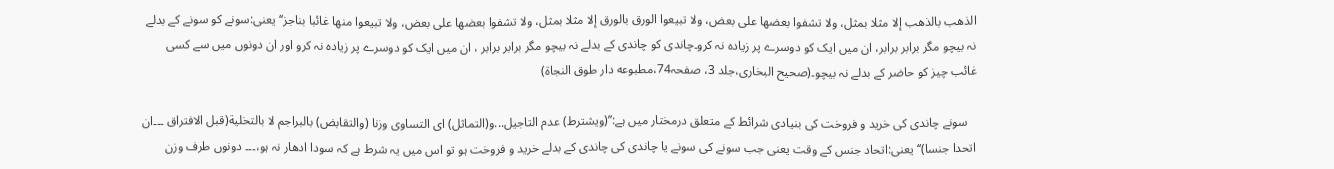الذهب بالذهب إلا مثلا بمثل، ولا تشفوا بعضها على بعض، ولا تبيعوا الورق بالورق إلا مثلا بمثل، ولا تشفوا بعضها على بعض، ولا تبيعوا منها غائبا بناجز‘‘یعنی:سونے کو سونے کے بدلے نہ بیچو مگر برابر برابر، ان میں ایک کو دوسرے پر زیادہ نہ کرو۔چاندی کو چاندی کے بدلے نہ بیچو مگر برابر برابر ، ان میں ایک کو دوسرے پر زیادہ نہ کرو اور ان دونوں میں سے کسی غائب چیز کو حاضر کے بدلے نہ بیچو۔(صحيح البخارى،جلد 3، صفحہ74،مطبوعه دار طوق النجاۃ)

   سونے چاندی کی خرید و فروخت کی بنیادی شرائط کے متعلق درمختار میں ہے:’’(ويشترط) عدم التاجيل...و(التماثل) اى التساوى وزنا (والتقابض) بالبراجم لا بالتخلية(قبل الافتراق ۔۔۔ان اتحدا جنسا)‘‘یعنی:اتحاد جنس کے وقت یعنی جب سونے کی سونے یا چاندی کی چاندی کے بدلے خرید و فروخت ہو تو اس میں یہ شرط ہے کہ سودا ادھار نہ ہو،۔۔۔ دونوں طرف وزن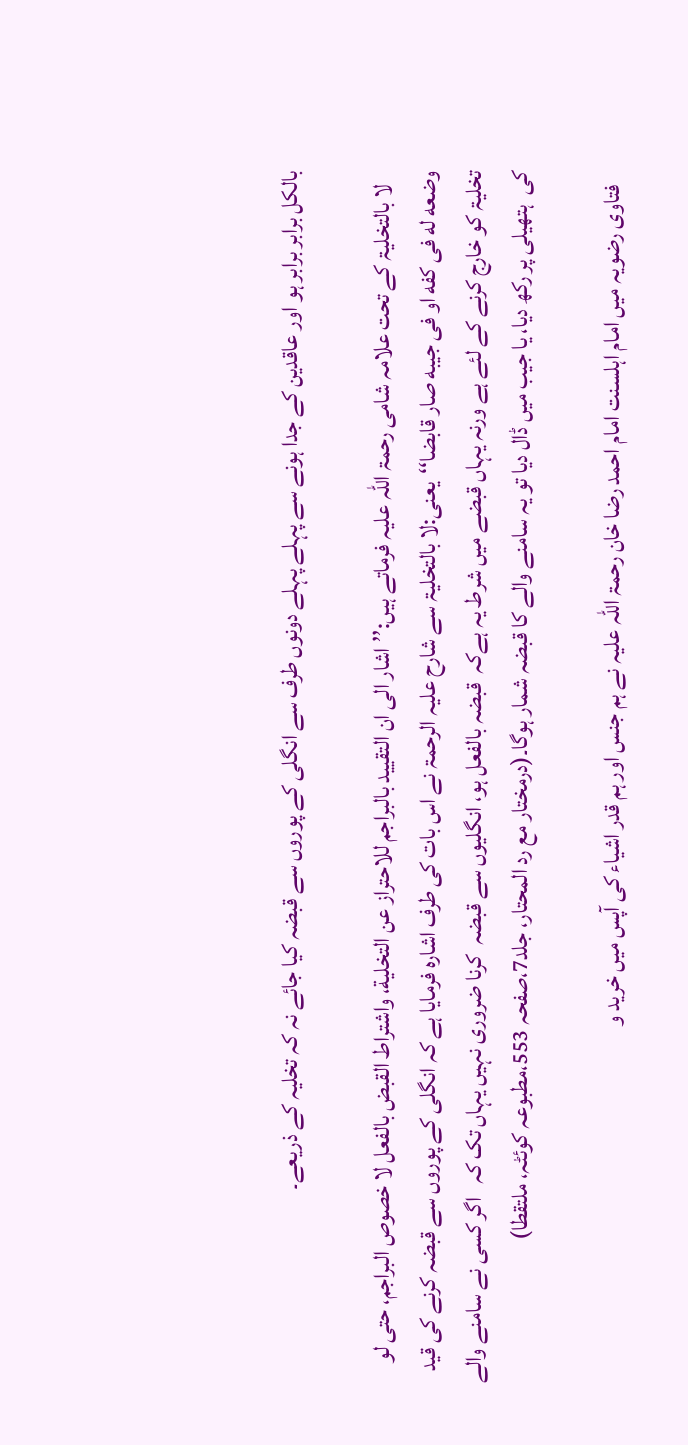بالکل برابر برابر ہو اور عاقدین کے جدا ہونے سے پہلے پہلے دونوں طرف سے انگلی کے پوروں سے قبضہ کیا جائے نہ کہ تخلیہ کے ذریعے۔

   لا بالتخلیۃ کے تحت علامہ شامی رحمۃ اللہ علیہ فرماتے ہیں:’’اشار الى ان التقييد بالبراجم للاحتراز عن التخلية، واشتراط القبض بالفعل لا خصوص البراجم، حتى لو وضعه له فى كفه او فى جيبه صار قابضا‘‘یعنی:لا بالتخلیۃ سے شارح علیہ الرحمۃ نے اس بات کی طرف اشارہ فرمایا ہے کہ انگلی کے پوروں سے قبضہ کرنے کی قید تخلیۃ کو خارج کرنے کے لئے ہے ورنہ یہاں قبضے میں شرط یہ ہےکہ  قبضہ بالفعل ہو، انگلیوں سے قبضہ  کرنا ضروری نہیں یہاں تک کہ   اگر کسی نے سامنے والے کی  ہتھیلی پر رکھ دیا، یا جیب میں ڈال دیا تو یہ سامنے والے کا قبضہ شمار ہوگا۔(درمختار مع رد المحتار، جلد7،صفحہ 553،مطبوعہ کوئٹہ، ملتقطا)

   فتاوی رضویہ میں امام اہلسنت امام احمد رضا خان رحمۃ اللہ علیہ نے ہم جنس اور ہم قدر اشیاء کی آپس میں خرید و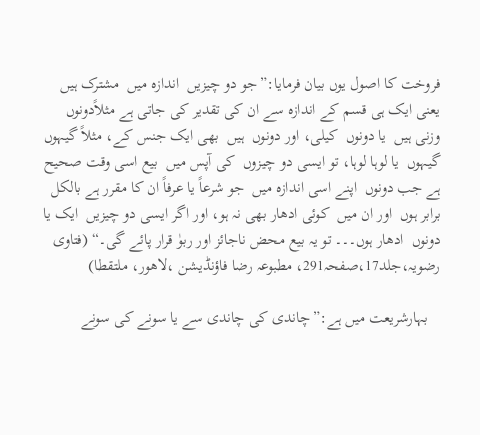فروخت کا اصول یوں بیان فرمایا:”جو دو چیزیں  اندازہ میں  مشترک ہیں  یعنی ایک ہی قسم کے اندازہ سے ان کی تقدیر کی جاتی ہے مثلاًدونوں  وزنی ہیں  یا دونوں  کیلی، اور دونوں  ہیں  بھی ایک جنس کے، مثلاً گیہوں  گیہوں  یا لوہا لوہا، تو ایسی دو چیزوں  کی آپس میں  بیع اسی وقت صحیح ہے جب دونوں  اپنے اسی اندازہ میں  جو شرعاً یا عرفاً ان کا مقرر ہے بالکل برابر ہوں  اور ان میں  کوئی ادھار بھی نہ ہو، اور اگر ایسی دو چیزیں  ایک یا دونوں  ادھار ہوں۔۔۔ تو یہ بیع محض ناجائز اور ربوٰ قرار پائے گی۔“ (فتاوی رضویہ،جلد17،صفحہ291، مطبوعہ رضا فاؤنڈیشن ،لاھور، ملتقطا)

   بہارشریعت میں ہے:”چاندی کی چاندی سے یا سونے کی سونے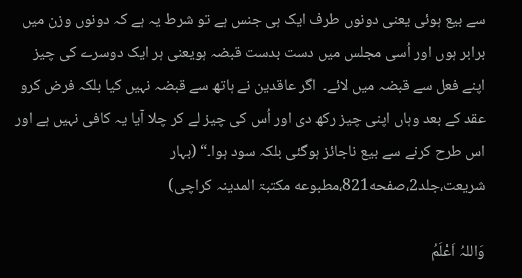سے بیع ہوئی یعنی دونوں طرف ایک ہی جنس ہے تو شرط یہ ہے کہ دونوں وزن میں برابر ہوں اور اُسی مجلس میں دست بدست قبضہ ہویعنی ہر ایک دوسرے کی چیز اپنے فعل سے قبضہ میں لائے۔  اگر عاقدین نے ہاتھ سے قبضہ نہیں کیا بلکہ فرض کرو عقد کے بعد وہاں اپنی چیز رکھ دی اور اُس کی چیز لے کر چلا آیا یہ کافی نہیں ہے اور اس طرح کرنے سے بیع ناجائز ہوگئی بلکہ سود ہوا۔“ (بہار شریعت،جلد2،صفحه821،مطبوعه مکتبۃ المدینہ کراچی)

وَاللہُ اَعْلَمُ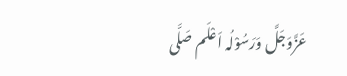عَزَّوَجَلَّ وَرَسُوْلُہ اَعْلَم صَلَّی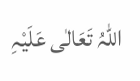اللّٰہُ تَعَالٰی عَلَیْہِ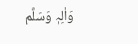وَاٰلِہٖ وَسَلَّم